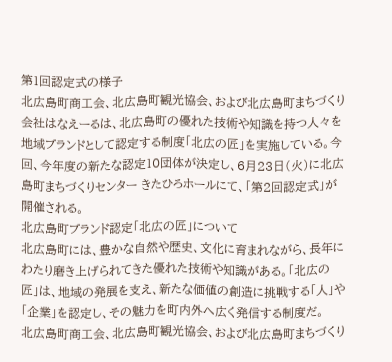第1回認定式の様子
北広島町商工会、北広島町観光協会、および北広島町まちづくり会社はなえーるは、北広島町の優れた技術や知識を持つ人々を地域ブランドとして認定する制度「北広の匠」を実施している。今回、今年度の新たな認定10団体が決定し、6月23日(火)に北広島町まちづくりセンター きたひろホールにて、「第2回認定式」が開催される。
北広島町ブランド認定「北広の匠」について
北広島町には、豊かな自然や歴史、文化に育まれながら、長年にわたり磨き上げられてきた優れた技術や知識がある。「北広の匠」は、地域の発展を支え、新たな価値の創造に挑戦する「人」や「企業」を認定し、その魅力を町内外へ広く発信する制度だ。
北広島町商工会、北広島町観光協会、および北広島町まちづくり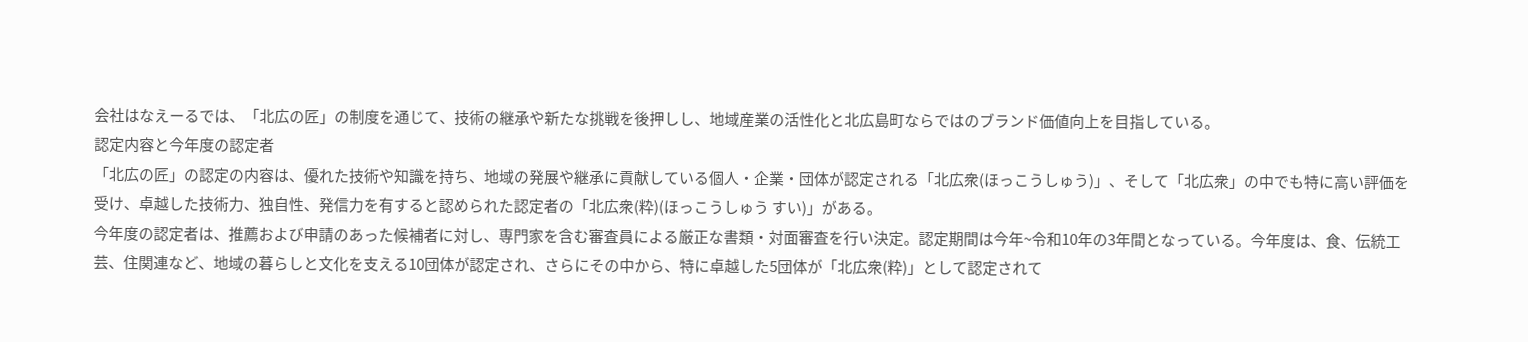会社はなえーるでは、「北広の匠」の制度を通じて、技術の継承や新たな挑戦を後押しし、地域産業の活性化と北広島町ならではのブランド価値向上を目指している。
認定内容と今年度の認定者
「北広の匠」の認定の内容は、優れた技術や知識を持ち、地域の発展や継承に貢献している個人・企業・団体が認定される「北広衆(ほっこうしゅう)」、そして「北広衆」の中でも特に高い評価を受け、卓越した技術力、独自性、発信力を有すると認められた認定者の「北広衆(粋)(ほっこうしゅう すい)」がある。
今年度の認定者は、推薦および申請のあった候補者に対し、専門家を含む審査員による厳正な書類・対面審査を行い決定。認定期間は今年~令和10年の3年間となっている。今年度は、食、伝統工芸、住関連など、地域の暮らしと文化を支える10団体が認定され、さらにその中から、特に卓越した5団体が「北広衆(粋)」として認定されて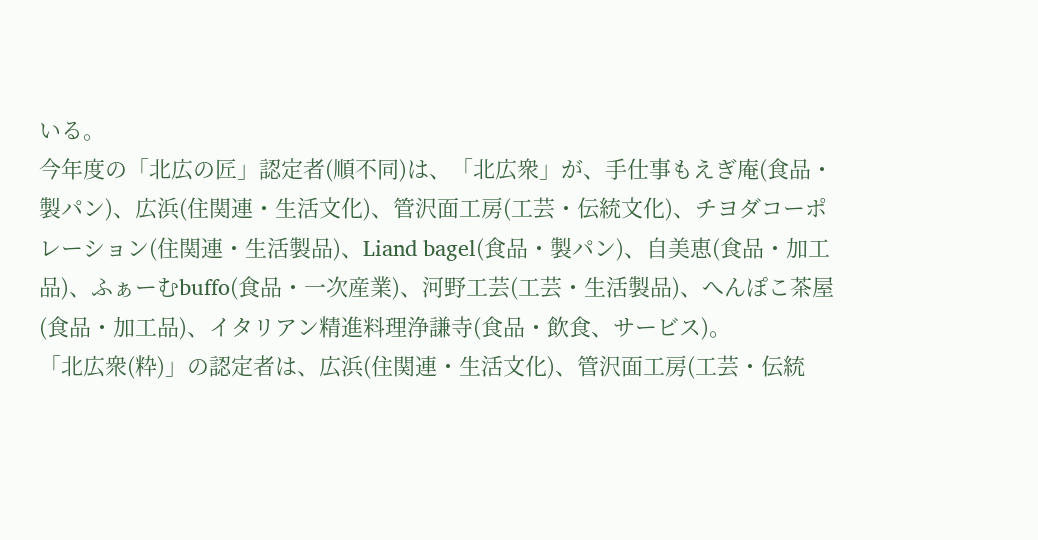いる。
今年度の「北広の匠」認定者(順不同)は、「北広衆」が、手仕事もえぎ庵(食品・製パン)、広浜(住関連・生活文化)、管沢面工房(工芸・伝統文化)、チヨダコーポレーション(住関連・生活製品)、Liand bagel(食品・製パン)、自美恵(食品・加工品)、ふぁーむbuffo(食品・一次産業)、河野工芸(工芸・生活製品)、へんぽこ茶屋(食品・加工品)、イタリアン精進料理浄謙寺(食品・飲食、サービス)。
「北広衆(粋)」の認定者は、広浜(住関連・生活文化)、管沢面工房(工芸・伝統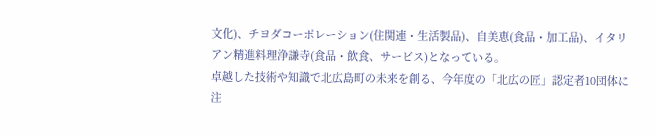文化)、チヨダコーポレーション(住関連・生活製品)、自美恵(食品・加工品)、イタリアン精進料理浄謙寺(食品・飲食、サービス)となっている。
卓越した技術や知識で北広島町の未来を創る、今年度の「北広の匠」認定者10団体に注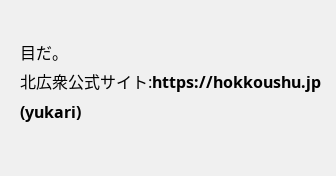目だ。
北広衆公式サイト:https://hokkoushu.jp
(yukari)